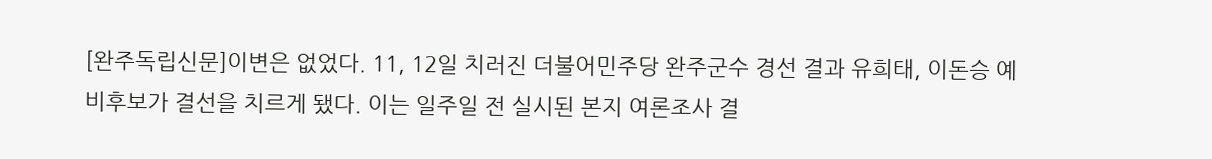[완주독립신문]이변은 없었다. 11, 12일 치러진 더불어민주당 완주군수 경선 결과 유희태, 이돈승 예비후보가 결선을 치르게 됐다. 이는 일주일 전 실시된 본지 여론조사 결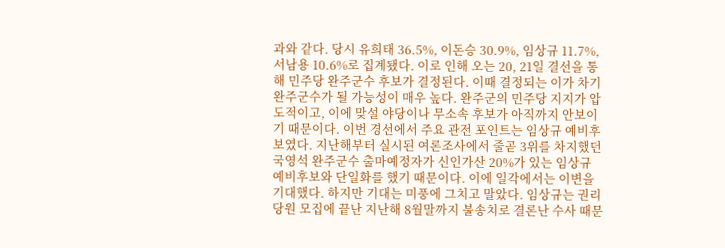과와 같다. 당시 유희태 36.5%, 이돈승 30.9%, 임상규 11.7%, 서남용 10.6%로 집계됐다. 이로 인해 오는 20, 21일 결선을 통해 민주당 완주군수 후보가 결정된다. 이때 결정되는 이가 차기 완주군수가 될 가능성이 매우 높다. 완주군의 민주당 지지가 압도적이고, 이에 맞설 야당이나 무소속 후보가 아직까지 안보이기 때문이다. 이번 경선에서 주요 관전 포인트는 임상규 예비후보였다. 지난해부터 실시된 여론조사에서 줄곧 3위를 차지했던 국영석 완주군수 출마예정자가 신인가산 20%가 있는 임상규 예비후보와 단일화를 했기 때문이다. 이에 일각에서는 이변을 기대했다. 하지만 기대는 미풍에 그치고 말았다. 임상규는 권리당원 모집에 끝난 지난해 8월말까지 불송치로 결론난 수사 때문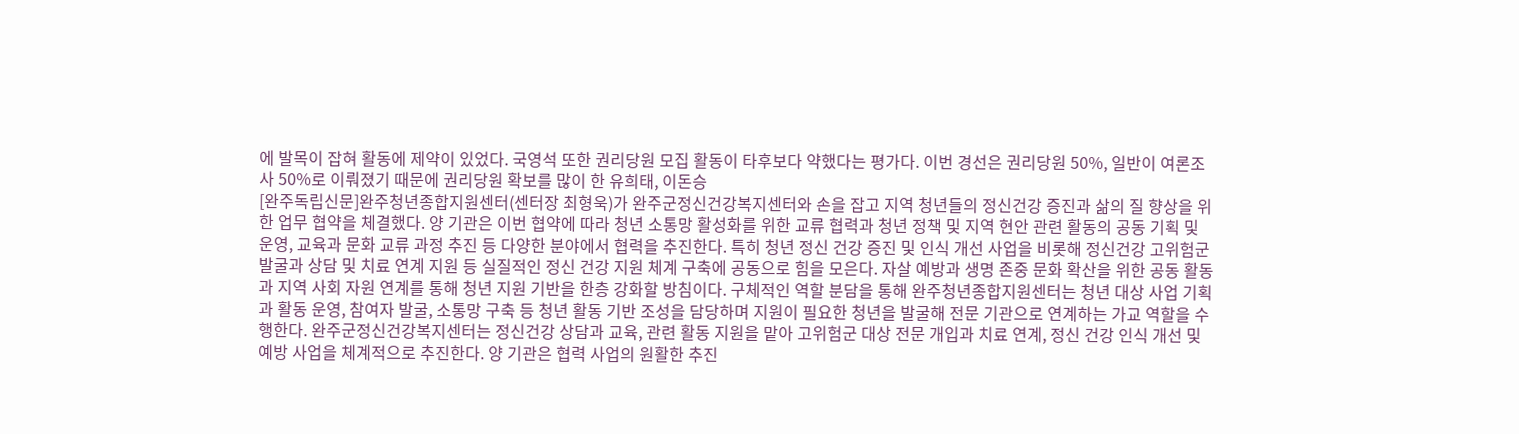에 발목이 잡혀 활동에 제약이 있었다. 국영석 또한 권리당원 모집 활동이 타후보다 약했다는 평가다. 이번 경선은 권리당원 50%, 일반이 여론조사 50%로 이뤄졌기 때문에 권리당원 확보를 많이 한 유희태, 이돈승
[완주독립신문]완주청년종합지원센터(센터장 최형욱)가 완주군정신건강복지센터와 손을 잡고 지역 청년들의 정신건강 증진과 삶의 질 향상을 위한 업무 협약을 체결했다. 양 기관은 이번 협약에 따라 청년 소통망 활성화를 위한 교류 협력과 청년 정책 및 지역 현안 관련 활동의 공동 기획 및 운영, 교육과 문화 교류 과정 추진 등 다양한 분야에서 협력을 추진한다. 특히 청년 정신 건강 증진 및 인식 개선 사업을 비롯해 정신건강 고위험군 발굴과 상담 및 치료 연계 지원 등 실질적인 정신 건강 지원 체계 구축에 공동으로 힘을 모은다. 자살 예방과 생명 존중 문화 확산을 위한 공동 활동과 지역 사회 자원 연계를 통해 청년 지원 기반을 한층 강화할 방침이다. 구체적인 역할 분담을 통해 완주청년종합지원센터는 청년 대상 사업 기획과 활동 운영, 참여자 발굴, 소통망 구축 등 청년 활동 기반 조성을 담당하며 지원이 필요한 청년을 발굴해 전문 기관으로 연계하는 가교 역할을 수행한다. 완주군정신건강복지센터는 정신건강 상담과 교육, 관련 활동 지원을 맡아 고위험군 대상 전문 개입과 치료 연계, 정신 건강 인식 개선 및 예방 사업을 체계적으로 추진한다. 양 기관은 협력 사업의 원활한 추진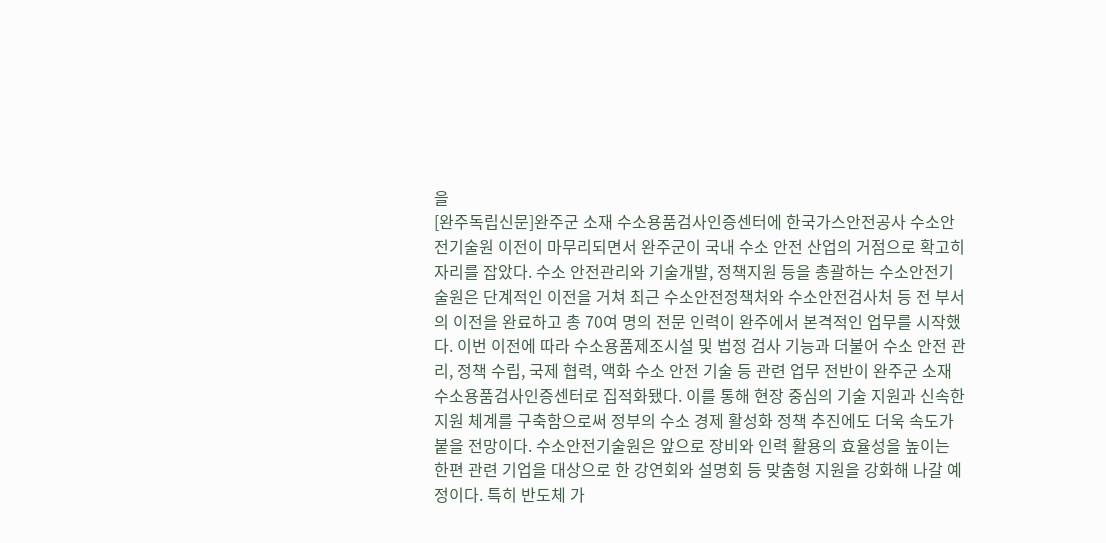을
[완주독립신문]완주군 소재 수소용품검사인증센터에 한국가스안전공사 수소안전기술원 이전이 마무리되면서 완주군이 국내 수소 안전 산업의 거점으로 확고히 자리를 잡았다. 수소 안전관리와 기술개발, 정책지원 등을 총괄하는 수소안전기술원은 단계적인 이전을 거쳐 최근 수소안전정책처와 수소안전검사처 등 전 부서의 이전을 완료하고 총 70여 명의 전문 인력이 완주에서 본격적인 업무를 시작했다. 이번 이전에 따라 수소용품제조시설 및 법정 검사 기능과 더불어 수소 안전 관리, 정책 수립, 국제 협력, 액화 수소 안전 기술 등 관련 업무 전반이 완주군 소재 수소용품검사인증센터로 집적화됐다. 이를 통해 현장 중심의 기술 지원과 신속한 지원 체계를 구축함으로써 정부의 수소 경제 활성화 정책 추진에도 더욱 속도가 붙을 전망이다. 수소안전기술원은 앞으로 장비와 인력 활용의 효율성을 높이는 한편 관련 기업을 대상으로 한 강연회와 설명회 등 맞춤형 지원을 강화해 나갈 예정이다. 특히 반도체 가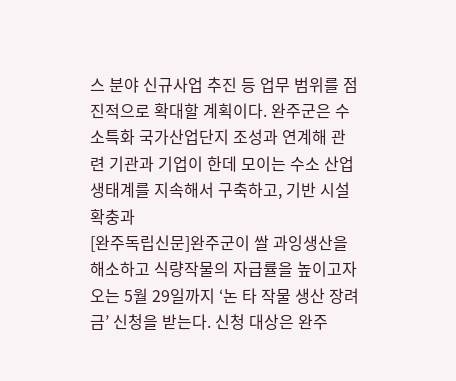스 분야 신규사업 추진 등 업무 범위를 점진적으로 확대할 계획이다. 완주군은 수소특화 국가산업단지 조성과 연계해 관련 기관과 기업이 한데 모이는 수소 산업 생태계를 지속해서 구축하고, 기반 시설 확충과
[완주독립신문]완주군이 쌀 과잉생산을 해소하고 식량작물의 자급률을 높이고자 오는 5월 29일까지 ‘논 타 작물 생산 장려금’ 신청을 받는다. 신청 대상은 완주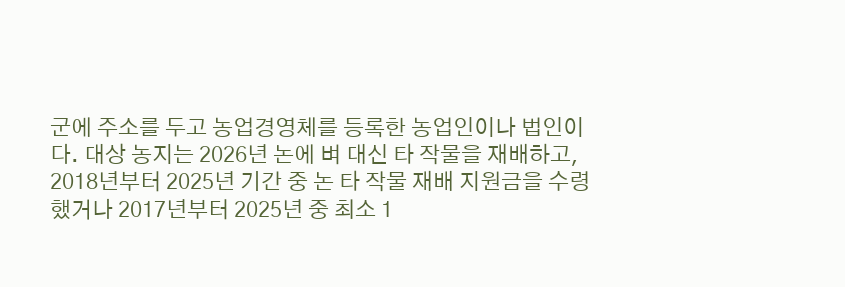군에 주소를 두고 농업경영체를 등록한 농업인이나 법인이다. 대상 농지는 2026년 논에 벼 대신 타 작물을 재배하고, 2018년부터 2025년 기간 중 논 타 작물 재배 지원금을 수령했거나 2017년부터 2025년 중 최소 1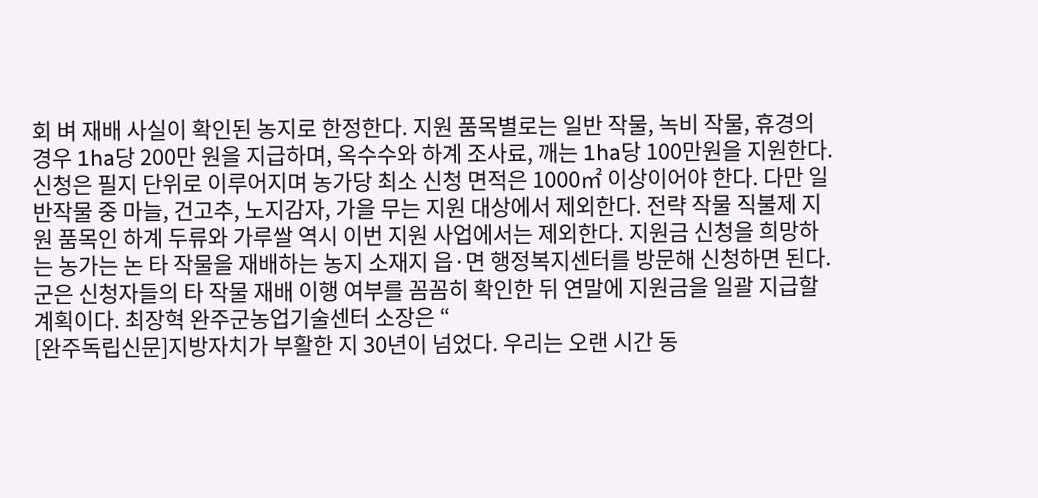회 벼 재배 사실이 확인된 농지로 한정한다. 지원 품목별로는 일반 작물, 녹비 작물, 휴경의 경우 1ha당 200만 원을 지급하며, 옥수수와 하계 조사료, 깨는 1ha당 100만원을 지원한다. 신청은 필지 단위로 이루어지며 농가당 최소 신청 면적은 1000㎡ 이상이어야 한다. 다만 일반작물 중 마늘, 건고추, 노지감자, 가을 무는 지원 대상에서 제외한다. 전략 작물 직불제 지원 품목인 하계 두류와 가루쌀 역시 이번 지원 사업에서는 제외한다. 지원금 신청을 희망하는 농가는 논 타 작물을 재배하는 농지 소재지 읍·면 행정복지센터를 방문해 신청하면 된다. 군은 신청자들의 타 작물 재배 이행 여부를 꼼꼼히 확인한 뒤 연말에 지원금을 일괄 지급할 계획이다. 최장혁 완주군농업기술센터 소장은 “
[완주독립신문]지방자치가 부활한 지 30년이 넘었다. 우리는 오랜 시간 동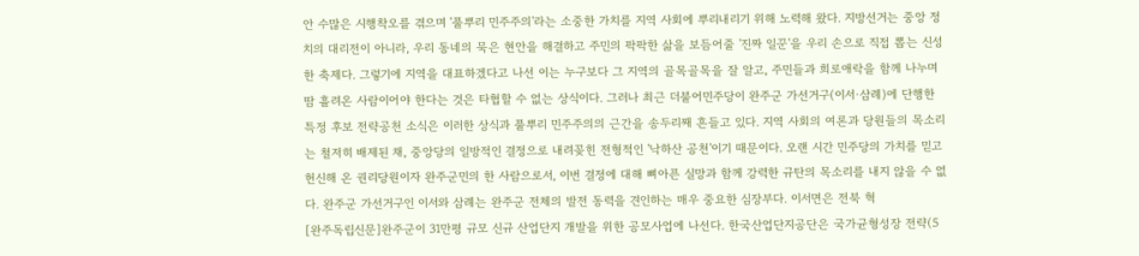안 수많은 시행착오를 겪으며 '풀뿌리 민주주의'라는 소중한 가치를 지역 사회에 뿌리내리기 위해 노력해 왔다. 지방선거는 중앙 정치의 대리전이 아니라, 우리 동네의 묵은 현안을 해결하고 주민의 팍팍한 삶을 보듬어줄 '진짜 일꾼'을 우리 손으로 직접 뽑는 신성한 축제다. 그렇기에 지역을 대표하겠다고 나선 이는 누구보다 그 지역의 골목골목을 잘 알고, 주민들과 희로애락을 함께 나누며 땀 흘려온 사람이어야 한다는 것은 타협할 수 없는 상식이다. 그러나 최근 더불어민주당이 완주군 가선거구(이서·삼례)에 단행한 특정 후보 전략공천 소식은 이러한 상식과 풀뿌리 민주주의의 근간을 송두리째 흔들고 있다. 지역 사회의 여론과 당원들의 목소리는 철저히 배제된 채, 중앙당의 일방적인 결정으로 내려꽂힌 전형적인 '낙하산 공천'이기 때문이다. 오랜 시간 민주당의 가치를 믿고 헌신해 온 권리당원이자 완주군민의 한 사람으로서, 이번 결정에 대해 뼈아픈 실망과 함께 강력한 규탄의 목소리를 내지 않을 수 없다. 완주군 가선거구인 이서와 삼례는 완주군 전체의 발전 동력을 견인하는 매우 중요한 심장부다. 이서면은 전북 혁
[완주독립신문]완주군이 31만평 규모 신규 산업단지 개발을 위한 공모사업에 나선다. 한국산업단지공단은 국가균형성장 전략(5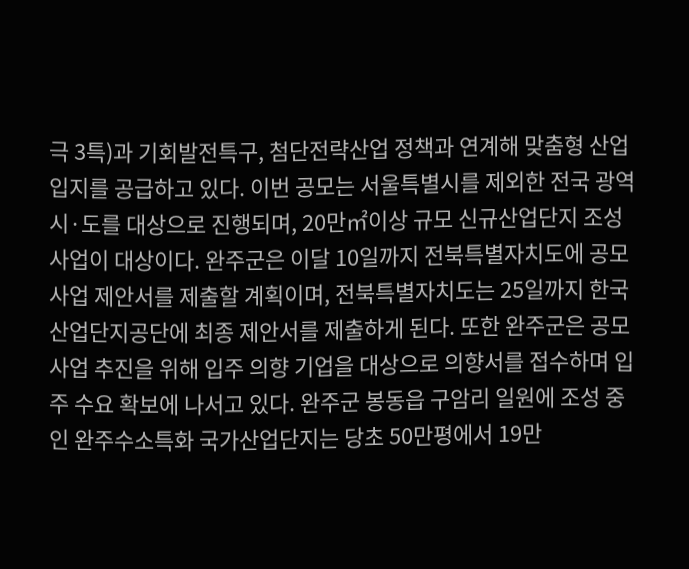극 3특)과 기회발전특구, 첨단전략산업 정책과 연계해 맞춤형 산업입지를 공급하고 있다. 이번 공모는 서울특별시를 제외한 전국 광역시·도를 대상으로 진행되며, 20만㎡이상 규모 신규산업단지 조성사업이 대상이다. 완주군은 이달 10일까지 전북특별자치도에 공모사업 제안서를 제출할 계획이며, 전북특별자치도는 25일까지 한국산업단지공단에 최종 제안서를 제출하게 된다. 또한 완주군은 공모사업 추진을 위해 입주 의향 기업을 대상으로 의향서를 접수하며 입주 수요 확보에 나서고 있다. 완주군 봉동읍 구암리 일원에 조성 중인 완주수소특화 국가산업단지는 당초 50만평에서 19만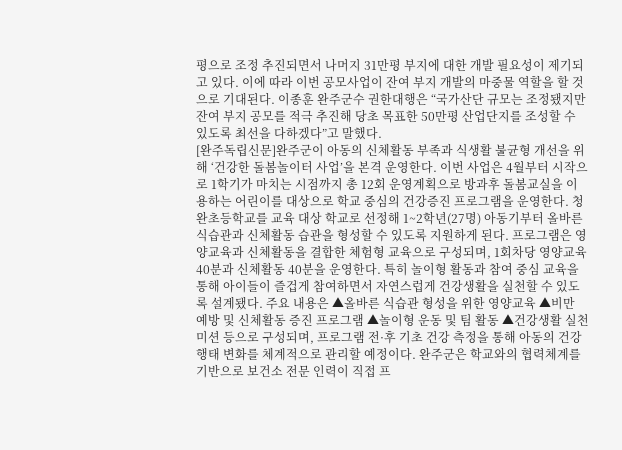평으로 조정 추진되면서 나머지 31만평 부지에 대한 개발 필요성이 제기되고 있다. 이에 따라 이번 공모사업이 잔여 부지 개발의 마중물 역할을 할 것으로 기대된다. 이종훈 완주군수 권한대행은 “국가산단 규모는 조정됐지만 잔여 부지 공모를 적극 추진해 당초 목표한 50만평 산업단지를 조성할 수 있도록 최선을 다하겠다”고 말했다.
[완주독립신문]완주군이 아동의 신체활동 부족과 식생활 불균형 개선을 위해 ‘건강한 돌봄놀이터 사업’을 본격 운영한다. 이번 사업은 4월부터 시작으로 1학기가 마치는 시점까지 총 12회 운영계획으로 방과후 돌봄교실을 이용하는 어린이를 대상으로 학교 중심의 건강증진 프로그램을 운영한다. 청완초등학교를 교육 대상 학교로 선정해 1~2학년(27명) 아동기부터 올바른 식습관과 신체활동 습관을 형성할 수 있도록 지원하게 된다. 프로그램은 영양교육과 신체활동을 결합한 체험형 교육으로 구성되며, 1회차당 영양교육 40분과 신체활동 40분을 운영한다. 특히 놀이형 활동과 참여 중심 교육을 통해 아이들이 즐겁게 참여하면서 자연스럽게 건강생활을 실천할 수 있도록 설계됐다. 주요 내용은 ▲올바른 식습관 형성을 위한 영양교육 ▲비만 예방 및 신체활동 증진 프로그램 ▲놀이형 운동 및 팀 활동 ▲건강생활 실천 미션 등으로 구성되며, 프로그램 전·후 기초 건강 측정을 통해 아동의 건강행태 변화를 체계적으로 관리할 예정이다. 완주군은 학교와의 협력체계를 기반으로 보건소 전문 인력이 직접 프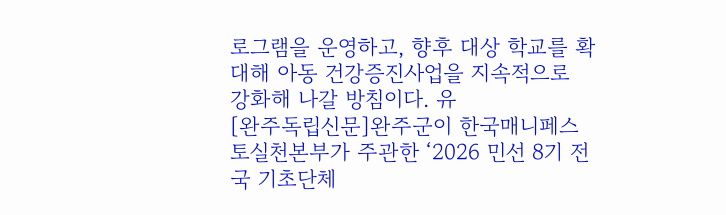로그램을 운영하고, 향후 대상 학교를 확대해 아동 건강증진사업을 지속적으로 강화해 나갈 방침이다. 유
[완주독립신문]완주군이 한국매니페스토실천본부가 주관한 ‘2026 민선 8기 전국 기초단체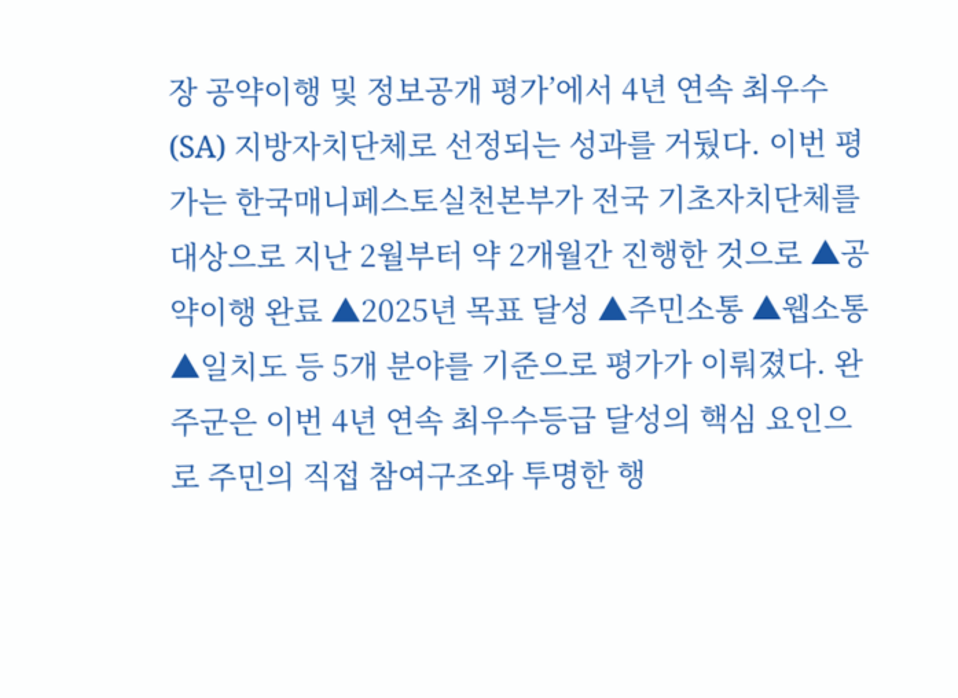장 공약이행 및 정보공개 평가’에서 4년 연속 최우수(SA) 지방자치단체로 선정되는 성과를 거뒀다. 이번 평가는 한국매니페스토실천본부가 전국 기초자치단체를 대상으로 지난 2월부터 약 2개월간 진행한 것으로 ▲공약이행 완료 ▲2025년 목표 달성 ▲주민소통 ▲웹소통 ▲일치도 등 5개 분야를 기준으로 평가가 이뤄졌다. 완주군은 이번 4년 연속 최우수등급 달성의 핵심 요인으로 주민의 직접 참여구조와 투명한 행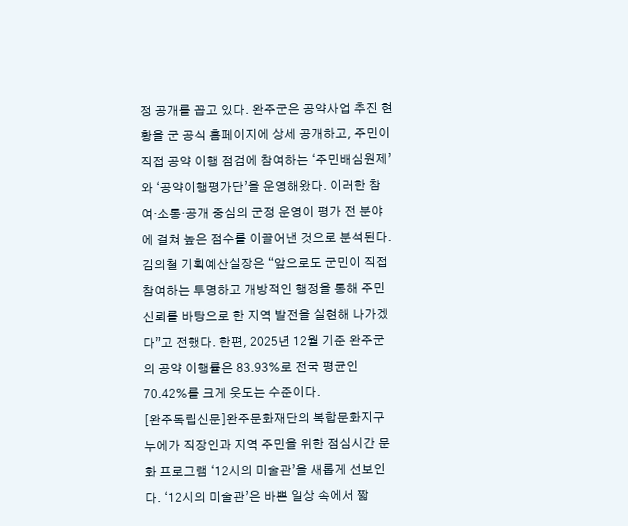정 공개를 꼽고 있다. 완주군은 공약사업 추진 현황을 군 공식 홈페이지에 상세 공개하고, 주민이 직접 공약 이행 점검에 참여하는 ‘주민배심원제’와 ‘공약이행평가단’을 운영해왔다. 이러한 참여·소통·공개 중심의 군정 운영이 평가 전 분야에 걸쳐 높은 점수를 이끌어낸 것으로 분석된다. 김의철 기획예산실장은 “앞으로도 군민이 직접 참여하는 투명하고 개방적인 행정을 통해 주민 신뢰를 바탕으로 한 지역 발전을 실현해 나가겠다”고 전했다. 한편, 2025년 12월 기준 완주군의 공약 이행률은 83.93%로 전국 평균인 70.42%를 크게 웃도는 수준이다.
[완주독립신문]완주문화재단의 복합문화지구 누에가 직장인과 지역 주민을 위한 점심시간 문화 프로그램 ‘12시의 미술관’을 새롭게 선보인다. ‘12시의 미술관’은 바쁜 일상 속에서 짧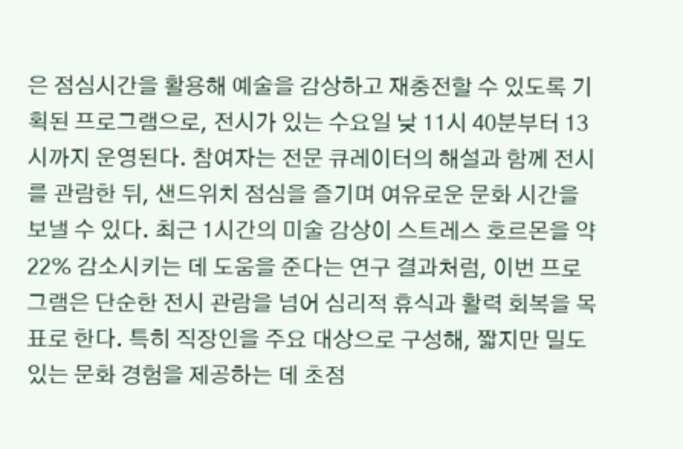은 점심시간을 활용해 예술을 감상하고 재충전할 수 있도록 기획된 프로그램으로, 전시가 있는 수요일 낮 11시 40분부터 13시까지 운영된다. 참여자는 전문 큐레이터의 해설과 함께 전시를 관람한 뒤, 샌드위치 점심을 즐기며 여유로운 문화 시간을 보낼 수 있다. 최근 1시간의 미술 감상이 스트레스 호르몬을 약 22% 감소시키는 데 도움을 준다는 연구 결과처럼, 이번 프로그램은 단순한 전시 관람을 넘어 심리적 휴식과 활력 회복을 목표로 한다. 특히 직장인을 주요 대상으로 구성해, 짧지만 밀도 있는 문화 경험을 제공하는 데 초점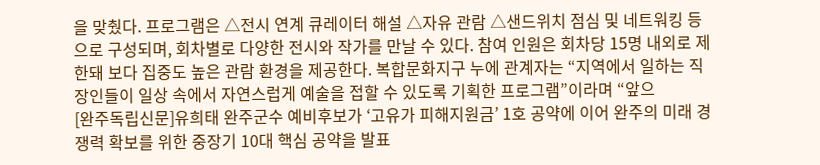을 맞췄다. 프로그램은 △전시 연계 큐레이터 해설 △자유 관람 △샌드위치 점심 및 네트워킹 등으로 구성되며, 회차별로 다양한 전시와 작가를 만날 수 있다. 참여 인원은 회차당 15명 내외로 제한돼 보다 집중도 높은 관람 환경을 제공한다. 복합문화지구 누에 관계자는 “지역에서 일하는 직장인들이 일상 속에서 자연스럽게 예술을 접할 수 있도록 기획한 프로그램”이라며 “앞으
[완주독립신문]유희태 완주군수 예비후보가 ‘고유가 피해지원금’ 1호 공약에 이어 완주의 미래 경쟁력 확보를 위한 중장기 10대 핵심 공약을 발표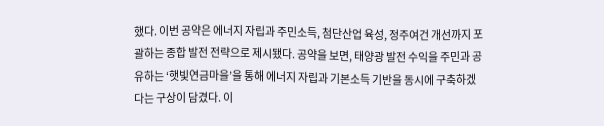했다. 이번 공약은 에너지 자립과 주민소득, 첨단산업 육성, 정주여건 개선까지 포괄하는 종합 발전 전략으로 제시됐다. 공약을 보면, 태양광 발전 수익을 주민과 공유하는 ‘햇빛연금마을’을 통해 에너지 자립과 기본소득 기반을 동시에 구축하겠다는 구상이 담겼다. 이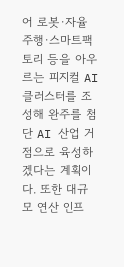어 로봇·자율주행·스마트팩토리 등을 아우르는 피지컬 AI 클러스터를 조성해 완주를 첨단 AI 산업 거점으로 육성하겠다는 계획이다. 또한 대규모 연산 인프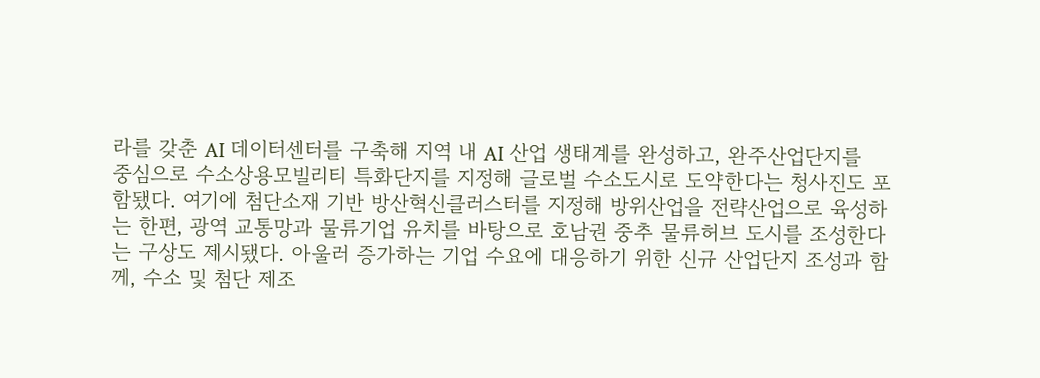라를 갖춘 AI 데이터센터를 구축해 지역 내 AI 산업 생태계를 완성하고, 완주산업단지를 중심으로 수소상용모빌리티 특화단지를 지정해 글로벌 수소도시로 도약한다는 청사진도 포함됐다. 여기에 첨단소재 기반 방산혁신클러스터를 지정해 방위산업을 전략산업으로 육성하는 한편, 광역 교통망과 물류기업 유치를 바탕으로 호남권 중추 물류허브 도시를 조성한다는 구상도 제시됐다. 아울러 증가하는 기업 수요에 대응하기 위한 신규 산업단지 조성과 함께, 수소 및 첨단 제조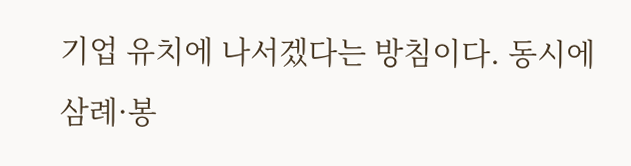기업 유치에 나서겠다는 방침이다. 동시에 삼례·봉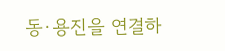동·용진을 연결하